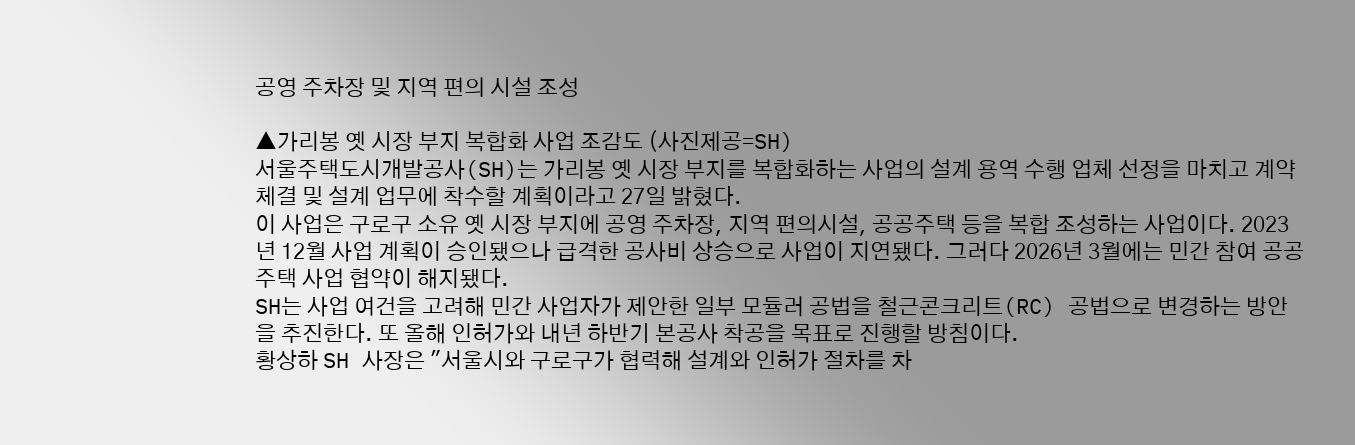공영 주차장 및 지역 편의 시설 조성

▲가리봉 옛 시장 부지 복합화 사업 조감도 (사진제공=SH)
서울주택도시개발공사(SH)는 가리봉 옛 시장 부지를 복합화하는 사업의 설계 용역 수행 업체 선정을 마치고 계약 체결 및 설계 업무에 착수할 계획이라고 27일 밝혔다.
이 사업은 구로구 소유 옛 시장 부지에 공영 주차장, 지역 편의시설, 공공주택 등을 복합 조성하는 사업이다. 2023년 12월 사업 계획이 승인됐으나 급격한 공사비 상승으로 사업이 지연됐다. 그러다 2026년 3월에는 민간 참여 공공주택 사업 협약이 해지됐다.
SH는 사업 여건을 고려해 민간 사업자가 제안한 일부 모듈러 공법을 철근콘크리트(RC) 공법으로 변경하는 방안을 추진한다. 또 올해 인허가와 내년 하반기 본공사 착공을 목표로 진행할 방침이다.
황상하 SH 사장은 "서울시와 구로구가 협력해 설계와 인허가 절차를 차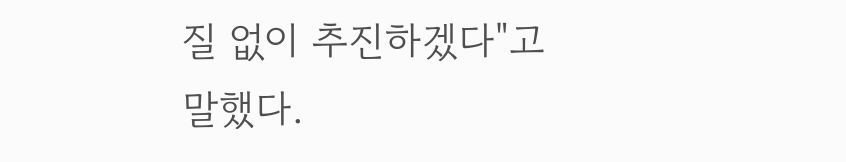질 없이 추진하겠다"고 말했다.